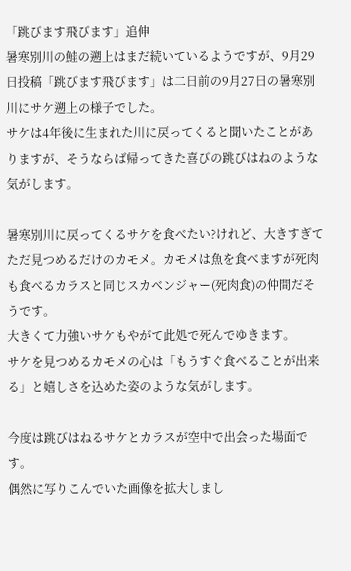「跳びます飛びます」追伸
暑寒別川の鮭の遡上はまだ続いているようですが、9月29日投稿「跳びます飛びます」は二日前の9月27日の暑寒別川にサケ遡上の様子でした。
サケは4年後に生まれた川に戻ってくると聞いたことがありますが、そうならば帰ってきた喜びの跳びはねのような気がします。

暑寒別川に戻ってくるサケを食べたい?けれど、大きすぎてただ見つめるだけのカモメ。カモメは魚を食べますが死肉も食べるカラスと同じスカベンジャー(死肉食)の仲間だそうです。
大きくて力強いサケもやがて此処で死んでゆきます。
サケを見つめるカモメの心は「もうすぐ食べることが出来る」と嬉しさを込めた姿のような気がします。

今度は跳びはねるサケとカラスが空中で出会った場面です。
偶然に写りこんでいた画像を拡大しまし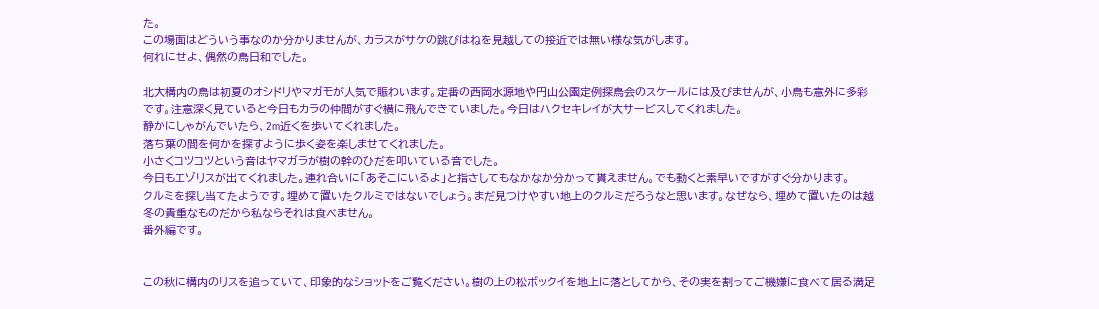た。
この場面はどういう事なのか分かりませんが、カラスがサケの跳びはねを見越しての接近では無い様な気がします。
何れにせよ、偶然の鳥日和でした。

北大構内の鳥は初夏のオシドリやマガモが人気で賑わいます。定番の西岡水源地や円山公園定例探鳥会のスケールには及びませんが、小鳥も意外に多彩です。注意深く見ていると今日もカラの仲間がすぐ横に飛んできていました。今日はハクセキレイが大サービスしてくれました。
静かにしゃがんでいたら、2m近くを歩いてくれました。
落ち葉の間を何かを探すように歩く姿を楽しませてくれました。
小さくコツコツという音はヤマガラが樹の幹のひだを叩いている音でした。
今日もエゾリスが出てくれました。連れ合いに「あそこにいるよ」と指さしてもなかなか分かって貰えません。でも動くと素早いですがすぐ分かります。
クルミを探し当てたようです。埋めて置いたクルミではないでしょう。まだ見つけやすい地上のクルミだろうなと思います。なぜなら、埋めて置いたのは越冬の貴重なものだから私ならそれは食べません。
番外編です。


この秋に構内のリスを追っていて、印象的なショットをご覧ください。樹の上の松ボックイを地上に落としてから、その実を割ってご機嫌に食べて居る満足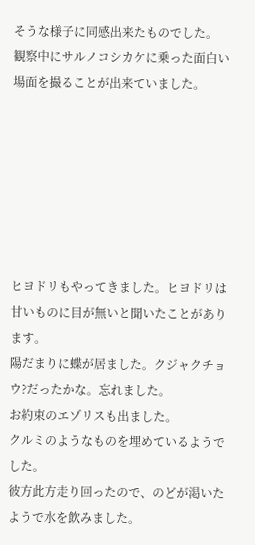そうな様子に同感出来たものでした。
観察中にサルノコシカケに乗った面白い場面を撮ることが出来ていました。







ヒヨドリもやってきました。ヒヨドリは甘いものに目が無いと聞いたことがあります。
陽だまりに蝶が居ました。クジャクチョウ?だったかな。忘れました。
お約束のエゾリスも出ました。
クルミのようなものを埋めているようでした。
彼方此方走り回ったので、のどが渇いたようで水を飲みました。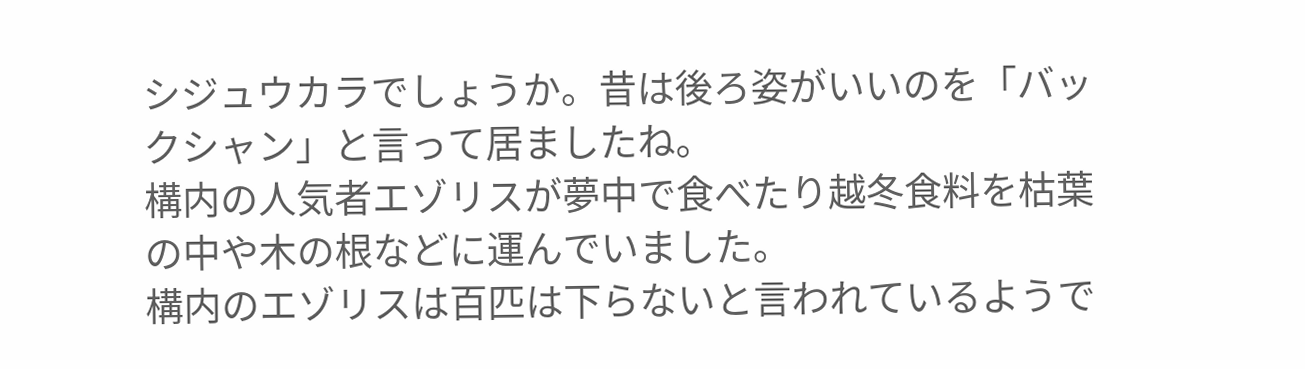シジュウカラでしょうか。昔は後ろ姿がいいのを「バックシャン」と言って居ましたね。
構内の人気者エゾリスが夢中で食べたり越冬食料を枯葉の中や木の根などに運んでいました。
構内のエゾリスは百匹は下らないと言われているようで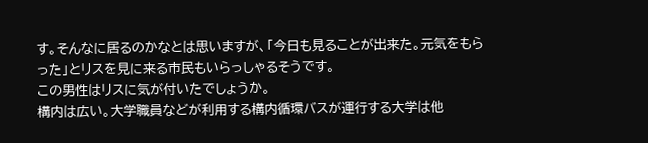す。そんなに居るのかなとは思いますが、「今日も見ることが出来た。元気をもらった」とリスを見に来る市民もいらっしゃるそうです。
この男性はリスに気が付いたでしょうか。
構内は広い。大学職員などが利用する構内循環バスが運行する大学は他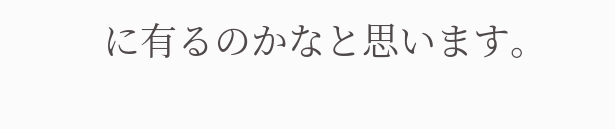に有るのかなと思います。